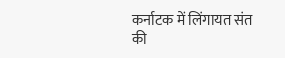कर्नाटक में लिंगायत संत की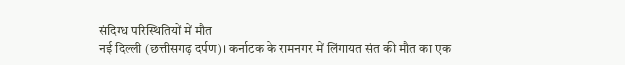संदिग्ध परिस्थितियों में मौत
नई दिल्ली (छत्तीसगढ़ दर्पण)। कर्नाटक के रामनगर में लिंगायत संत की मौत का एक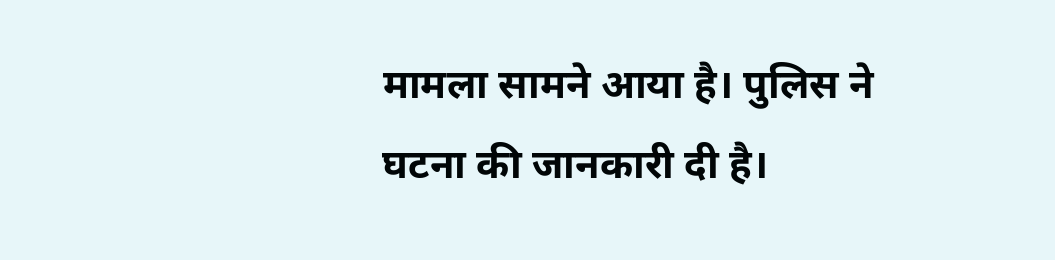मामला सामने आया है। पुलिस ने घटना की जानकारी दी है।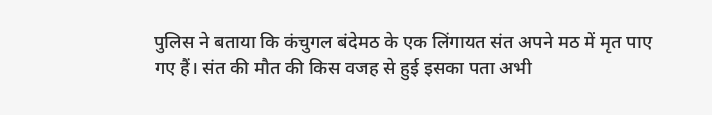पुलिस ने बताया कि कंचुगल बंदेमठ के एक लिंगायत संत अपने मठ में मृत पाए गए हैं। संत की मौत की किस वजह से हुई इसका पता अभी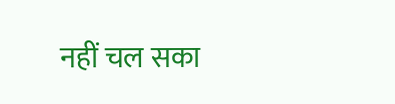नहीं चल सका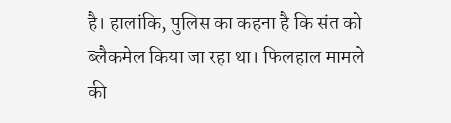है। हालांकि, पुलिस का कहना है कि संत को ब्लैकमेल किया जा रहा था। फिलहाल मामले की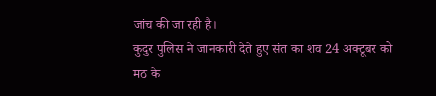जांच की जा रही है।
कुदुर पुलिस ने जानकारी देते हुए संत का शव 24 अक्टूबर को मठ के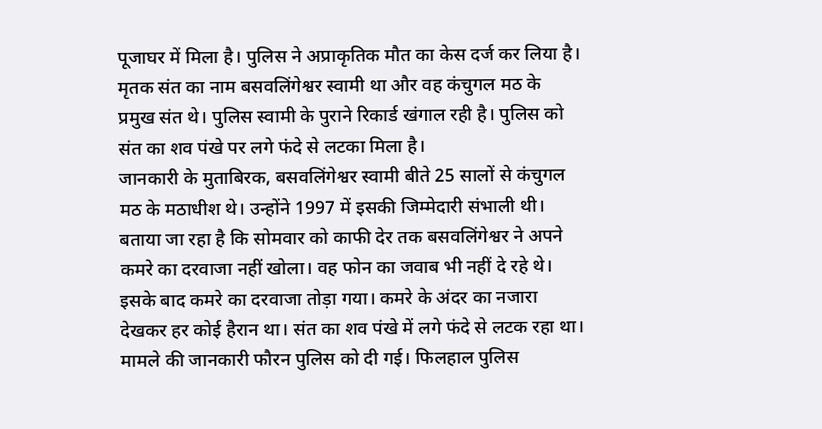पूजाघर में मिला है। पुलिस ने अप्राकृतिक मौत का केस दर्ज कर लिया है। मृतक संत का नाम बसवलिंगेश्वर स्वामी था और वह कंचुगल मठ के प्रमुख संत थे। पुलिस स्वामी के पुराने रिकार्ड खंगाल रही है। पुलिस को संत का शव पंखे पर लगे फंदे से लटका मिला है।
जानकारी के मुताबिरक, बसवलिंगेश्वर स्वामी बीते 25 सालों से कंचुगल मठ के मठाधीश थे। उन्होंने 1997 में इसकी जिम्मेदारी संभाली थी। बताया जा रहा है कि सोमवार को काफी देर तक बसवलिंगेश्वर ने अपने कमरे का दरवाजा नहीं खोला। वह फोन का जवाब भी नहीं दे रहे थे। इसके बाद कमरे का दरवाजा तोड़ा गया। कमरे के अंदर का नजारा देखकर हर कोई हैरान था। संत का शव पंखे में लगे फंदे से लटक रहा था। मामले की जानकारी फौरन पुलिस को दी गई। फिलहाल पुलिस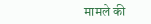मामले की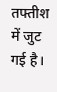तफ्तीश में जुट गई है।